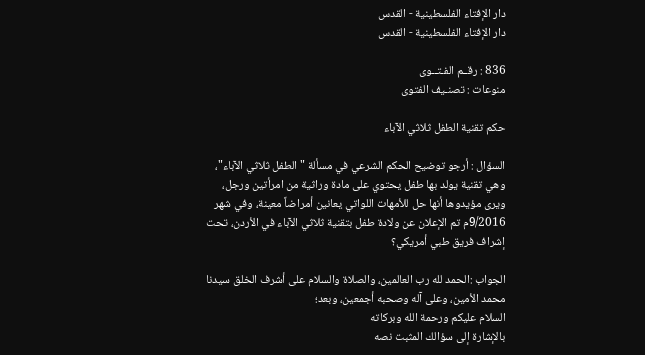دار الإفتاء الفلسطينية - القدس
دار الإفتاء الفلسطينية - القدس

836 : رقــم الفـتــوى
منوعات : تصنـيف الفتوى

حكم تقنية الطفل ثلاثي الآباء

السؤال : أرجو توضيح الحكم الشرعي في مسألة "الطفل ثلاثي الآباء"، وهي تقنية يولد بها طفل يحتوي على مادة وراثية من امرأتين ورجل، ويرى مؤيدوها أنها حل للأمهات اللواتي يعانين أمراضاً معينة، وفي شهر 9/2016م تم الإعلان عن ولادة طفل بتقنية ثلاثي الآباء في الأردن، تحت إشراف فريق طبي أمريكي؟

الجواب :الحمد لله رب العالمين، والصلاة والسلام على أشرف الخلق سيدنا محمد الأمين، وعلى آله وصحبه أجمعين، وبعد؛
السلام عليكم ورحمة الله وبركاته
بالإشارة إلى سؤالك المثبت نصه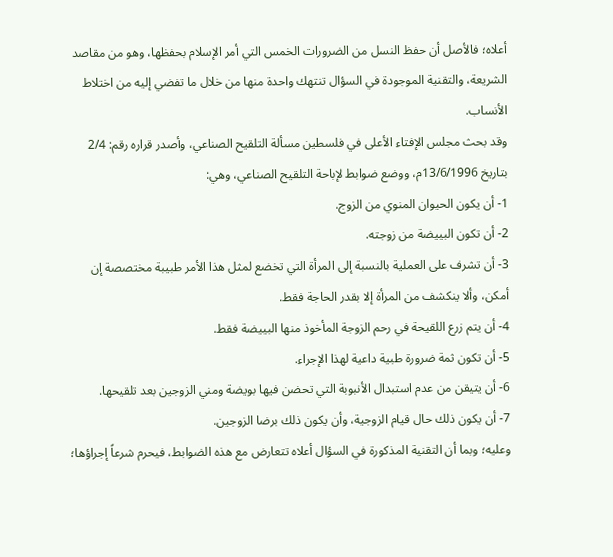أعلاه؛ فالأصل أن حفظ النسل من الضرورات الخمس التي أمر الإسلام بحفظها، وهو من مقاصد الشريعة، والتقنية الموجودة في السؤال تنتهك واحدة منها من خلال ما تفضي إليه من اختلاط الأنساب.
وقد بحث مجلس الإفتاء الأعلى في فلسطين مسألة التلقيح الصناعي، وأصدر قراره رقم: 2/4 بتاريخ 13/6/1996م، ووضع ضوابط لإباحة التلقيح الصناعي، وهي:
1- أن يكون الحيوان المنوي من الزوج.
2- أن تكون البييضة من زوجته.
3- أن تشرف على العملية بالنسبة إلى المرأة التي تخضع لمثل هذا الأمر طبيبة مختصصة إن أمكن، وألا ينكشف من المرأة إلا بقدر الحاجة فقط.
4- أن يتم زرع اللقيحة في رحم الزوجة المأخوذ منها البييضة فقط.
5- أن تكون ثمة ضرورة طبية داعية لهذا الإجراء.
6- أن يتيقن من عدم استبدال الأنبوبة التي تحضن فيها بويضة ومني الزوجين بعد تلقيحها.
7- أن يكون ذلك حال قيام الزوجية، وأن يكون ذلك برضا الزوجين.
وعليه؛ وبما أن التقنية المذكورة في السؤال أعلاه تتعارض مع هذه الضوابط، فيحرم شرعاً إجراؤها؛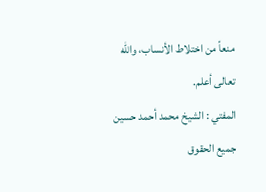منعاً من اختلاط الأنساب، والله تعالى أعلم.
المفتي : الشيخ محمد أحمد حسين
جميع الحقوق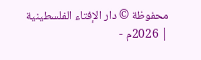محفوظة © دار الإفتاء الفلسطينية | 2026م -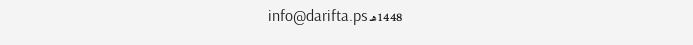1448هـ info@darifta.ps